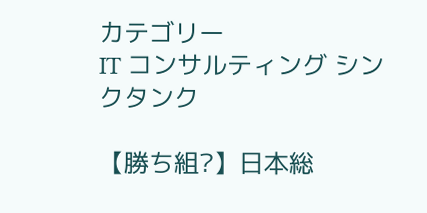カテゴリー
IT コンサルティング シンクタンク

【勝ち組?】日本総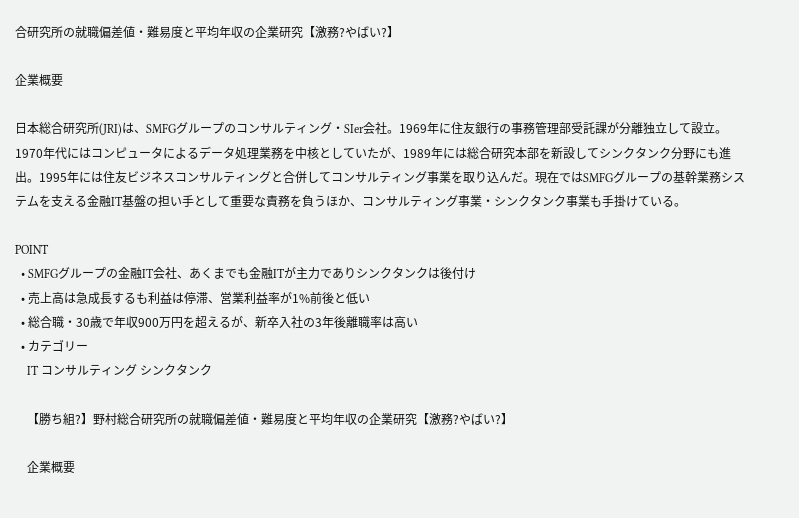合研究所の就職偏差値・難易度と平均年収の企業研究【激務?やばい?】

企業概要

日本総合研究所(JRI)は、SMFGグループのコンサルティング・SIer会社。1969年に住友銀行の事務管理部受託課が分離独立して設立。1970年代にはコンピュータによるデータ処理業務を中核としていたが、1989年には総合研究本部を新設してシンクタンク分野にも進出。1995年には住友ビジネスコンサルティングと合併してコンサルティング事業を取り込んだ。現在ではSMFGグループの基幹業務システムを支える金融IT基盤の担い手として重要な責務を負うほか、コンサルティング事業・シンクタンク事業も手掛けている。

POINT
  • SMFGグループの金融IT会社、あくまでも金融ITが主力でありシンクタンクは後付け
  • 売上高は急成長するも利益は停滞、営業利益率が1%前後と低い
  • 総合職・30歳で年収900万円を超えるが、新卒入社の3年後離職率は高い
  • カテゴリー
    IT コンサルティング シンクタンク

    【勝ち組?】野村総合研究所の就職偏差値・難易度と平均年収の企業研究【激務?やばい?】

    企業概要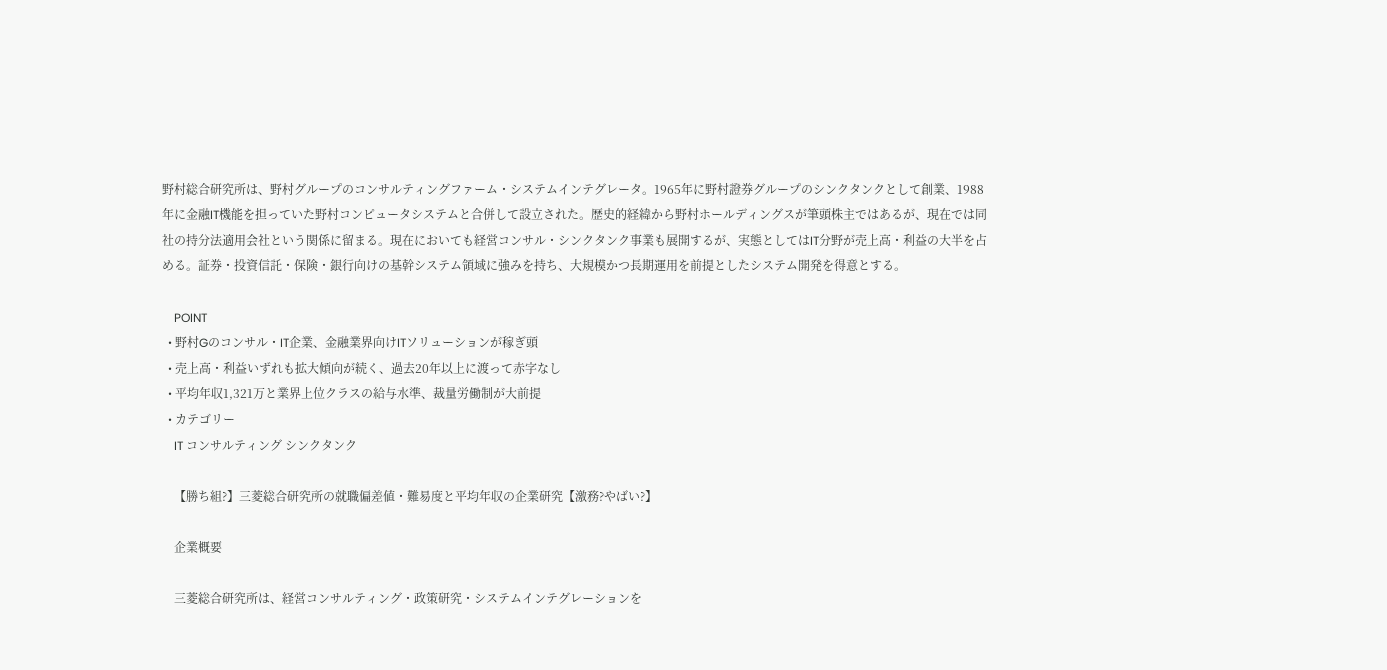野村総合研究所は、野村グループのコンサルティングファーム・システムインテグレータ。1965年に野村證券グループのシンクタンクとして創業、1988年に金融IT機能を担っていた野村コンピュータシステムと合併して設立された。歴史的経緯から野村ホールディングスが筆頭株主ではあるが、現在では同社の持分法適用会社という関係に留まる。現在においても経営コンサル・シンクタンク事業も展開するが、実態としてはIT分野が売上高・利益の大半を占める。証券・投資信託・保険・銀行向けの基幹システム領域に強みを持ち、大規模かつ長期運用を前提としたシステム開発を得意とする。

    POINT
  • 野村Gのコンサル・IT企業、金融業界向けITソリューションが稼ぎ頭
  • 売上高・利益いずれも拡大傾向が続く、過去20年以上に渡って赤字なし
  • 平均年収1,321万と業界上位クラスの給与水準、裁量労働制が大前提
  • カテゴリー
    IT コンサルティング シンクタンク

    【勝ち組?】三菱総合研究所の就職偏差値・難易度と平均年収の企業研究【激務?やばい?】

    企業概要

    三菱総合研究所は、経営コンサルティング・政策研究・システムインテグレーションを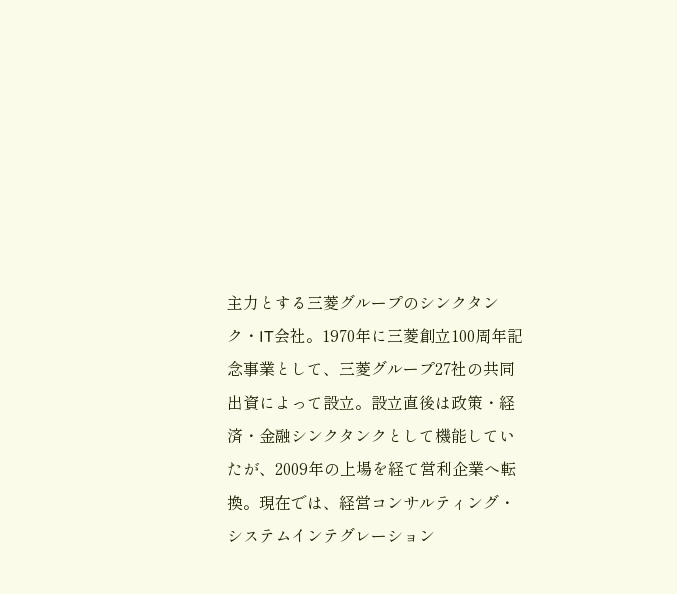主力とする三菱グループのシンクタンク・IT会社。1970年に三菱創立100周年記念事業として、三菱グループ27社の共同出資によって設立。設立直後は政策・経済・金融シンクタンクとして機能していたが、2009年の上場を経て営利企業へ転換。現在では、経営コンサルティング・システムインテグレーション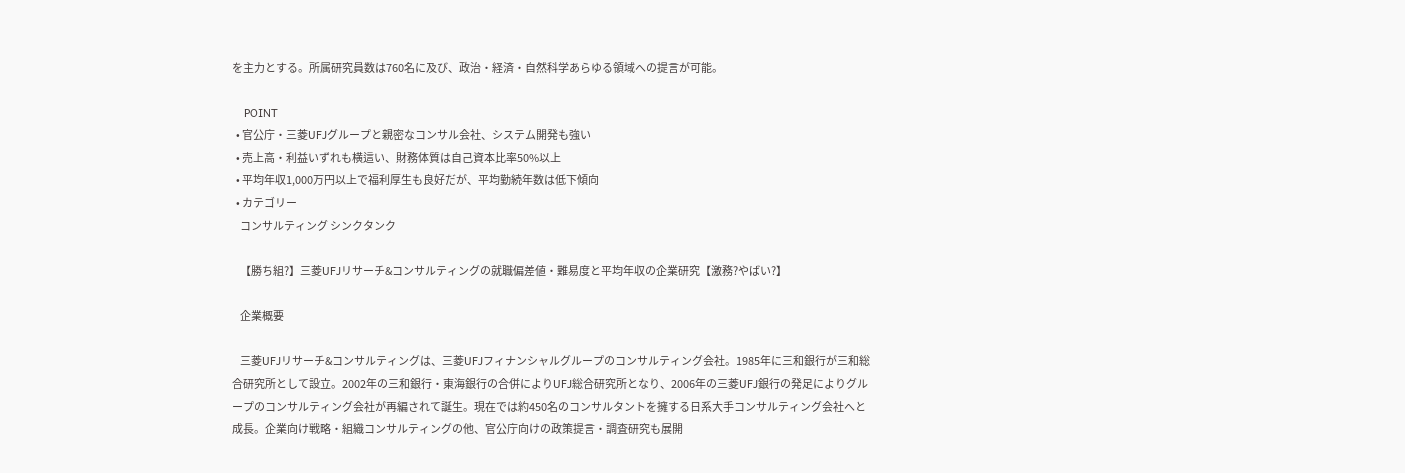を主力とする。所属研究員数は760名に及び、政治・経済・自然科学あらゆる領域への提言が可能。

    POINT
  • 官公庁・三菱UFJグループと親密なコンサル会社、システム開発も強い
  • 売上高・利益いずれも横這い、財務体質は自己資本比率50%以上
  • 平均年収1,000万円以上で福利厚生も良好だが、平均勤続年数は低下傾向
  • カテゴリー
    コンサルティング シンクタンク

    【勝ち組?】三菱UFJリサーチ&コンサルティングの就職偏差値・難易度と平均年収の企業研究【激務?やばい?】

    企業概要

    三菱UFJリサーチ&コンサルティングは、三菱UFJフィナンシャルグループのコンサルティング会社。1985年に三和銀行が三和総合研究所として設立。2002年の三和銀行・東海銀行の合併によりUFJ総合研究所となり、2006年の三菱UFJ銀行の発足によりグループのコンサルティング会社が再編されて誕生。現在では約450名のコンサルタントを擁する日系大手コンサルティング会社へと成長。企業向け戦略・組織コンサルティングの他、官公庁向けの政策提言・調査研究も展開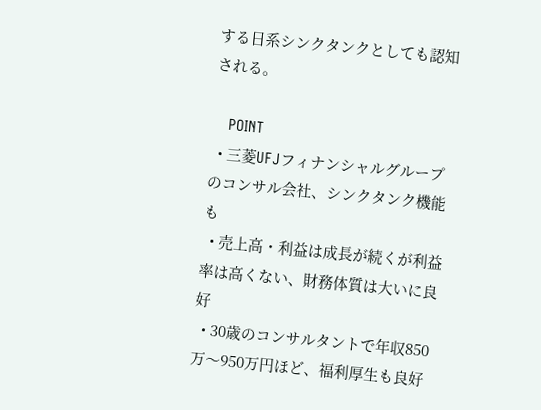する日系シンクタンクとしても認知される。

    POINT
  • 三菱UFJフィナンシャルグループのコンサル会社、シンクタンク機能も
  • 売上高・利益は成長が続くが利益率は高くない、財務体質は大いに良好
  • 30歳のコンサルタントで年収850万〜950万円ほど、福利厚生も良好